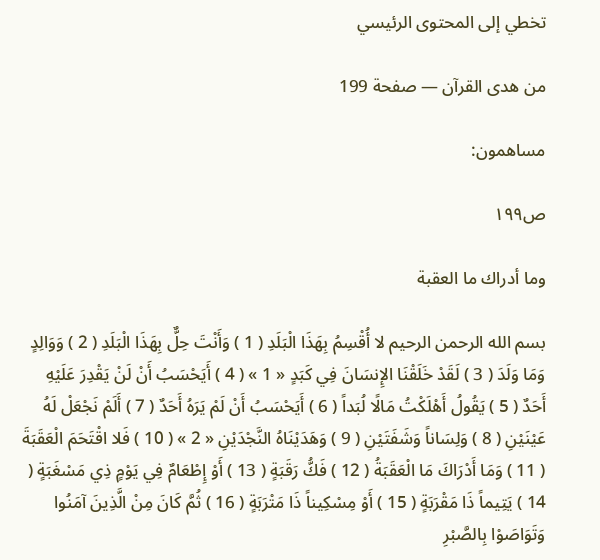تخطي إلى المحتوى الرئيسي

من هدى القرآن — صفحة 199

مساهمون:

ص١٩٩

وما أدراك ما العقبة

بسم الله الرحمن الرحيم لا أُقْسِمُ بِهَذَا الْبَلَدِ ( 1 ) وَأَنْتَ حِلٌّ بِهَذَا الْبَلَدِ ( 2 ) وَوَالِدٍ وَمَا وَلَدَ ( 3 ) لَقَدْ خَلَقْنَا الإِنسَانَ فِي كَبَدٍ « 1 » ( 4 ) أَيَحْسَبُ أَنْ لَنْ يَقْدِرَ عَلَيْهِ أَحَدٌ ( 5 ) يَقُولُ أَهْلَكْتُ مَالًا لُبَداً ( 6 ) أَيَحْسَبُ أَنْ لَمْ يَرَهُ أَحَدٌ ( 7 ) أَلَمْ نَجْعَلْ لَهُ عَيْنَيْنِ ( 8 ) وَلِسَاناً وَشَفَتَيْنِ ( 9 ) وَهَدَيْنَاهُ النَّجْدَيْنِ « 2 » ( 10 ) فَلا اقْتَحَمَ الْعَقَبَةَ ( 11 ) وَمَا أَدْرَاكَ مَا الْعَقَبَةُ ( 12 ) فَكُّ رَقَبَةٍ ( 13 ) أَوْ إِطْعَامٌ فِي يَوْمٍ ذِي مَسْغَبَةٍ ( 14 ) يَتِيماً ذَا مَقْرَبَةٍ ( 15 ) أَوْ مِسْكِيناً ذَا مَتْرَبَةٍ ( 16 ) ثُمَّ كَانَ مِنْ الَّذِينَ آمَنُوا وَتَوَاصَوْا بِالصَّبْرِ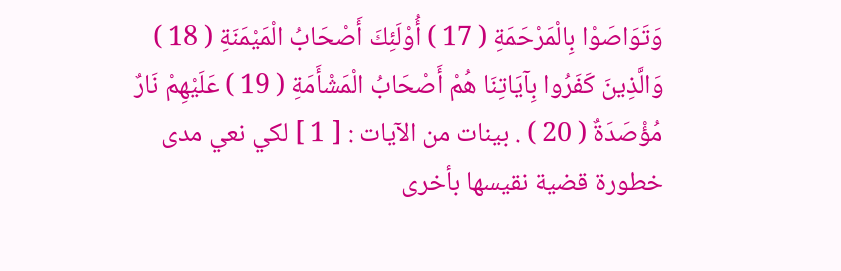وَتَوَاصَوْا بِالْمَرْحَمَةِ ( 17 ) أُوْلَئِكَ أَصْحَابُ الْمَيْمَنَةِ ( 18 ) وَالَّذِينَ كَفَرُوا بِآيَاتِنَا هُمْ أَصْحَابُ الْمَشْأَمَةِ ( 19 ) عَلَيْهِمْ نَارٌ مُؤْصَدَةٌ ( 20 ) . بينات من الآيات : [ 1 ] لكي نعي مدى خطورة قضية نقيسها بأخرى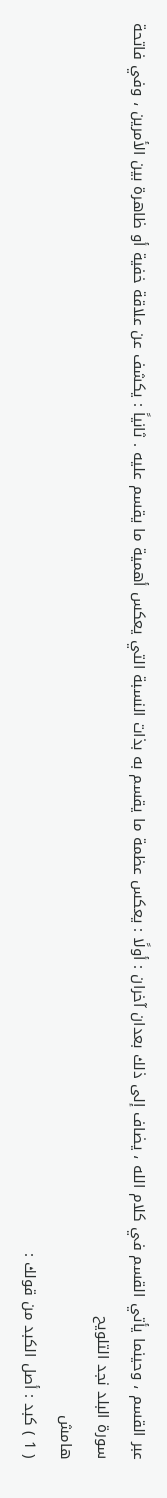عبر القسم ، وحينما يأتي القسم في كلام الله ، يضاف إلى ذلك بعدان آخران : أولًا : يعكس عظمة ما يقسم به بذات النسبة التي يعكس أهمية ما يقسم عليه . ثانياً : يكشف عن علاقة خفية أو ظاهرة بين الأمرين ، وفي فاتحة سورة البلد نجد التلويح
هامش
( 1 ) كبد : أصل الكبد من قولك :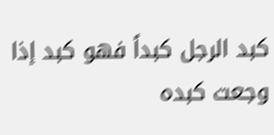كبد الرجل كبداً فهو كبد إذا وجعت كبده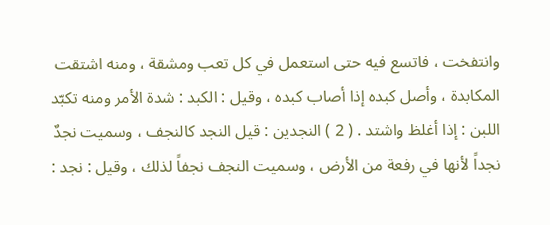وانتفخت ، فاتسع فيه حتى استعمل في كل تعب ومشقة ، ومنه اشتقت المكابدة ، وأصل كبده إذا أصاب كبده ، وقيل : الكبد : شدة الأمر ومنه تكبّد اللبن : إذا أغلظ واشتد . ( 2 ) النجدين : قيل النجد كالنجف ، وسميت نجدٌ نجداً لأنها في رفعة من الأرض ، وسميت النجف نجفاً لذلك ، وقيل : نجد :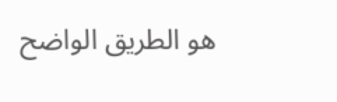هو الطريق الواضح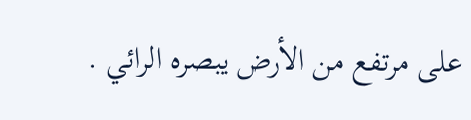على مرتفع من الأرض يبصره الرائي .